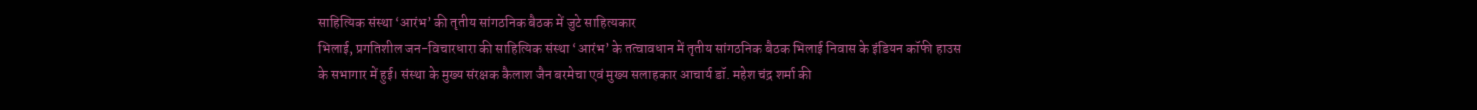साहित्यिक संस्था ‘आरंभ’ की तृतीय सांगठनिक बैठक में जुटे साहित्यकार
भिलाई, प्रगतिशील जन-विचारधारा की साहित्यिक संस्था ‘आरंभ’ के तत्वावधान में तृतीय सांगठनिक बैठक भिलाई निवास के इंडियन कॉफी हाउस के सभागार में हुई। संस्था के मुख्य संरक्षक कैलाश जैन बरमेचा एवं मुख्य सलाहकार आचार्य डॉ. महेश चंद्र शर्मा की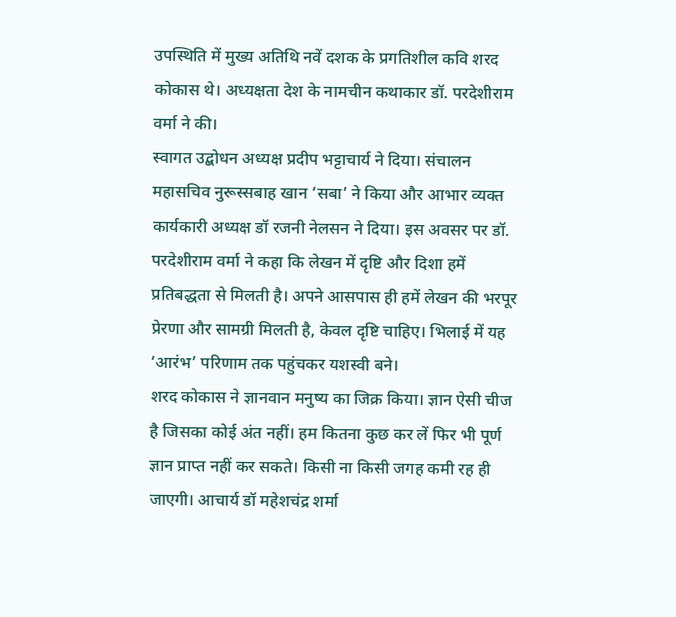उपस्थिति में मुख्य अतिथि नवें दशक के प्रगतिशील कवि शरद कोकास थे। अध्यक्षता देश के नामचीन कथाकार डॉ. परदेशीराम वर्मा ने की।
स्वागत उद्बोधन अध्यक्ष प्रदीप भट्टाचार्य ने दिया। संचालन महासचिव नुरूस्सबाह खान ‘सबा’ ने किया और आभार व्यक्त कार्यकारी अध्यक्ष डॉ रजनी नेलसन ने दिया। इस अवसर पर डॉ. परदेशीराम वर्मा ने कहा कि लेखन में दृष्टि और दिशा हमें प्रतिबद्धता से मिलती है। अपने आसपास ही हमें लेखन की भरपूर प्रेरणा और सामग्री मिलती है, केवल दृष्टि चाहिए। भिलाई में यह ‘आरंभ’ परिणाम तक पहुंचकर यशस्वी बने।
शरद कोकास ने ज्ञानवान मनुष्य का जिक्र किया। ज्ञान ऐसी चीज है जिसका कोई अंत नहीं। हम कितना कुछ कर लें फिर भी पूर्ण ज्ञान प्राप्त नहीं कर सकते। किसी ना किसी जगह कमी रह ही जाएगी। आचार्य डॉ महेशचंद्र शर्मा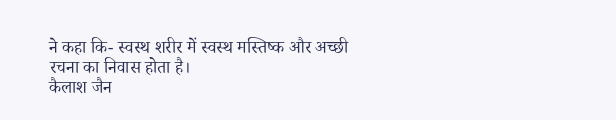ने कहा कि- स्वस्थ शरीर में स्वस्थ मस्तिष्क और अच्छी रचना का निवास होता है।
कैलाश जैन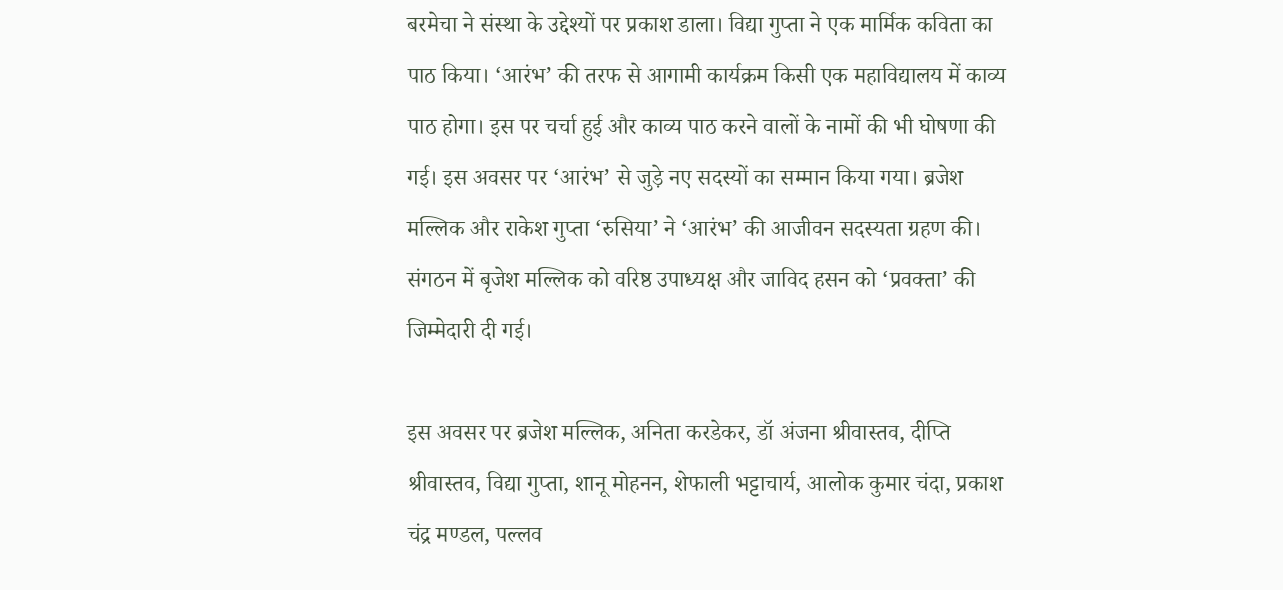बरमेचा ने संस्था के उद्देश्यों पर प्रकाश डाला। विद्या गुप्ता ने एक मार्मिक कविता का पाठ किया। ‘आरंभ’ की तरफ से आगामी कार्यक्रम किसी एक महाविद्यालय में काव्य पाठ होगा। इस पर चर्चा हुई और काव्य पाठ करने वालों के नामों की भी घोषणा की गई। इस अवसर पर ‘आरंभ’ से जुड़े नए सदस्यों का सम्मान किया गया। ब्रजेश मल्लिक और राकेश गुप्ता ‘रुसिया’ ने ‘आरंभ’ की आजीवन सदस्यता ग्रहण की। संगठन में बृजेश मल्लिक को वरिष्ठ उपाध्यक्ष और जाविद हसन को ‘प्रवक्ता’ की जिम्मेदारी दी गई।

इस अवसर पर ब्रजेश मल्लिक, अनिता करडेकर, डॉ अंजना श्रीवास्तव, दीप्ति श्रीवास्तव, विद्या गुप्ता, शानू मोहनन, शेफाली भट्टाचार्य, आलोक कुमार चंदा, प्रकाश चंद्र मण्डल, पल्लव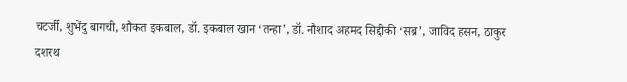चटर्जी, शुभेंदु बागची, शौकत इकबाल, डॉ. इकबाल खान ‘तन्हा’, डॉ. नौशाद अहमद सिद्दीकी ‘सब्र’, जाविद हसन, ठाकुर दशरथ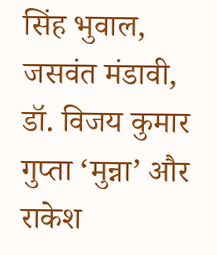सिंह भुवाल, जसवंत मंडावी, डॉ. विजय कुमार गुप्ता ‘मुन्ना’ और राकेश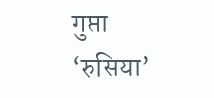गुप्ता ‘रुसिया’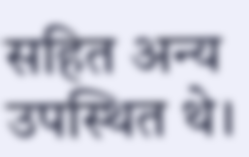सहित अन्य उपस्थित थे।